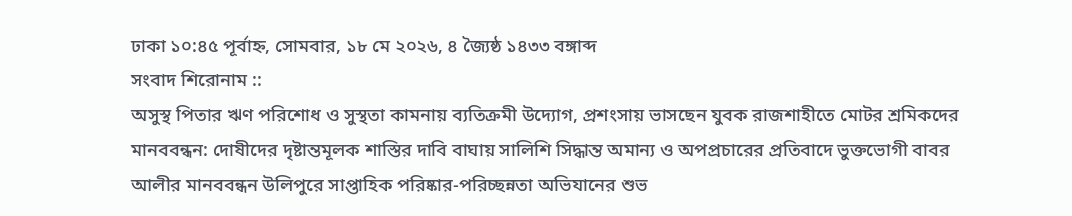ঢাকা ১০:৪৫ পূর্বাহ্ন, সোমবার, ১৮ মে ২০২৬, ৪ জ্যৈষ্ঠ ১৪৩৩ বঙ্গাব্দ
সংবাদ শিরোনাম ::
অসুস্থ পিতার ঋণ পরিশোধ ও সুস্থতা কামনায় ব্যতিক্রমী উদ্যোগ, প্রশংসায় ভাসছেন যুবক রাজশাহীতে মোটর শ্রমিকদের মানববন্ধন: দোষীদের দৃষ্টান্তমূলক শাস্তির দাবি বাঘায় সালিশি সিদ্ধান্ত অমান্য ও অপপ্রচারের প্রতিবাদে ভুক্তভোগী বাবর আলীর মানববন্ধন উলিপুরে সাপ্তাহিক পরিষ্কার-পরিচ্ছন্নতা অভিযানের শুভ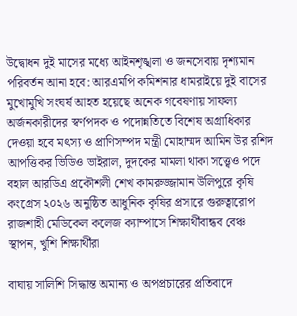উদ্বোধন দুই মাসের মধ্যে আইনশৃঙ্খলা ও জনসেবায় দৃশ্যমান পরিবর্তন আনা হবে: আরএমপি কমিশনার ধামরাইয়ে দুই বাসের মুখোমুখি সংঘর্ষ আহত হয়েছে অনেক গবেষণায় সাফল্য অর্জনকারীদের স্বর্ণপদক ও পদোন্নতিতে বিশেষ অগ্রাধিকার দেওয়া হবে মৎস্য ও প্রাণিসম্পদ মন্ত্রী মোহাম্মদ আমিন উর রশিদ আপত্তিকর ভিডিও ভাইরাল, দুদকের মামলা থাকা সত্ত্বেও পদে বহাল আরডিএ প্রকৌশলী শেখ কামরুজ্জামান উলিপুরে কৃষি কংগ্রেস ২০২৬ অনুষ্ঠিত আধুনিক কৃষির প্রসারে গুরুত্বারোপ রাজশাহী মেডিকেল কলেজ ক্যাম্পাসে শিক্ষার্থীবান্ধব বেঞ্চ স্থাপন, খুশি শিক্ষার্থীরা

বাঘায় সালিশি সিদ্ধান্ত অমান্য ও অপপ্রচারের প্রতিবাদে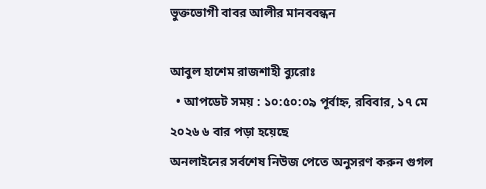ভুক্তভোগী বাবর আলীর মানববন্ধন

আবুল হাশেম রাজশাহী ব্যুরোঃ
  • আপডেট সময় : ১০:৫০:০৯ পূর্বাহ্ন, রবিবার, ১৭ মে ২০২৬ ৬ বার পড়া হয়েছে
অনলাইনের সর্বশেষ নিউজ পেতে অনুসরণ করুন গুগল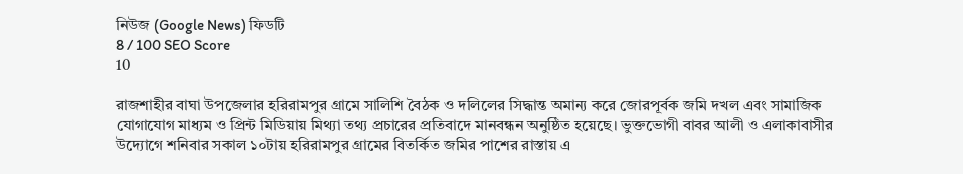নিউজ (Google News) ফিডটি
8 / 100 SEO Score
10

রাজশাহীর বাঘা উপজেলার হরিরামপুর গ্রামে সালিশি বৈঠক ও দলিলের সিদ্ধান্ত অমান্য করে জোরপূর্বক জমি দখল এবং সামাজিক যোগাযোগ মাধ্যম ও প্রিন্ট মিডিয়ায় মিথ্যা তথ্য প্রচারের প্রতিবাদে মানবন্ধন অনুষ্ঠিত হয়েছে। ভুক্তভোগী বাবর আলী ও এলাকাবাসীর উদ্যোগে শনিবার সকাল ১০টায় হরিরামপুর গ্রামের বিতর্কিত জমির পাশের রাস্তায় এ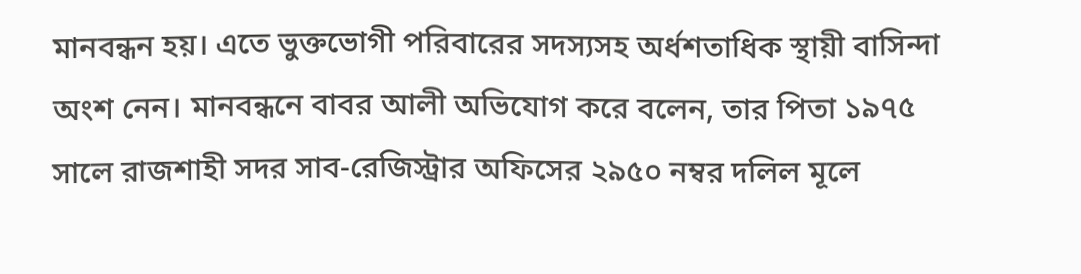মানবন্ধন হয়। এতে ভুক্তভোগী পরিবারের সদস্যসহ অর্ধশতাধিক স্থায়ী বাসিন্দা অংশ নেন। মানবন্ধনে বাবর আলী অভিযোগ করে বলেন, তার পিতা ১৯৭৫ সালে রাজশাহী সদর সাব-রেজিস্ট্রার অফিসের ২৯৫০ নম্বর দলিল মূলে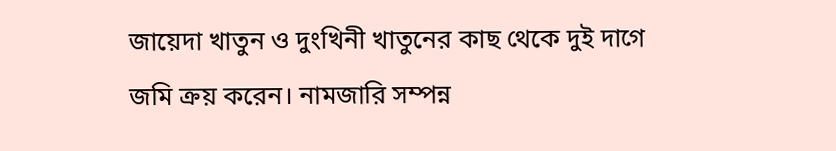জায়েদা খাতুন ও দুংখিনী খাতুনের কাছ থেকে দুই দাগে জমি ক্রয় করেন। নামজারি সম্পন্ন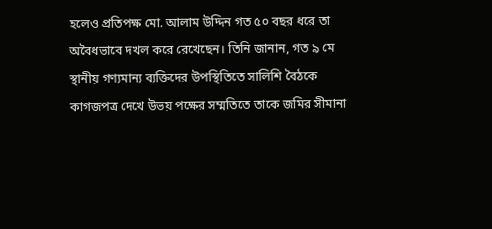হলেও প্রতিপক্ষ মো. আলাম উদ্দিন গত ৫০ বছর ধরে তা অবৈধভাবে দখল করে রেখেছেন। তিনি জানান, গত ৯ মে স্থানীয় গণ্যমান্য ব্যক্তিদের উপস্থিতিতে সালিশি বৈঠকে কাগজপত্র দেখে উভয় পক্ষের সম্মতিতে তাকে জমির সীমানা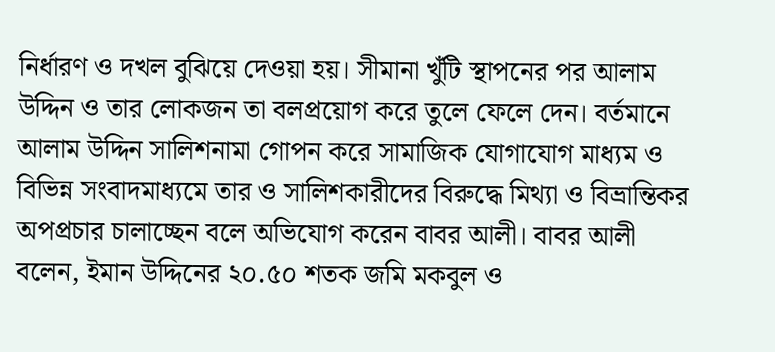নির্ধারণ ও দখল বুঝিয়ে দেওয়া হয়। সীমানা খুঁটি স্থাপনের পর আলাম উদ্দিন ও তার লোকজন তা বলপ্রয়োগ করে তুলে ফেলে দেন। বর্তমানে আলাম উদ্দিন সালিশনামা গোপন করে সামাজিক যোগাযোগ মাধ্যম ও বিভিন্ন সংবাদমাধ্যমে তার ও সালিশকারীদের বিরুদ্ধে মিথ্যা ও বিভ্রান্তিকর অপপ্রচার চালাচ্ছেন বলে অভিযোগ করেন বাবর আলী। বাবর আলী বলেন, ইমান উদ্দিনের ২০.৫০ শতক জমি মকবুল ও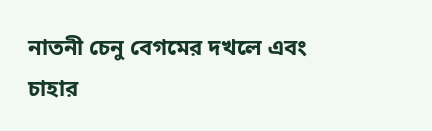নাতনী চেনু বেগমের দখলে এবং চাহার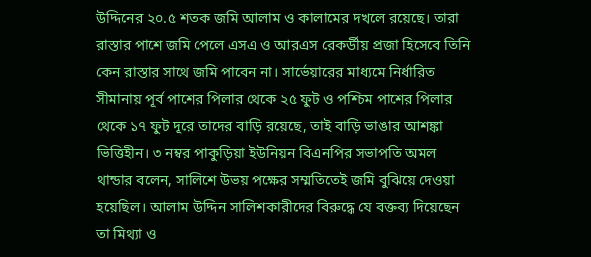উদ্দিনের ২০.৫ শতক জমি আলাম ও কালামের দখলে রয়েছে। তারা রাস্তার পাশে জমি পেলে এসএ ও আরএস রেকর্ডীয় প্রজা হিসেবে তিনি কেন রাস্তার সাথে জমি পাবেন না। সার্ভেয়ারের মাধ্যমে নির্ধারিত সীমানায় পূর্ব পাশের পিলার থেকে ২৫ ফুট ও পশ্চিম পাশের পিলার থেকে ১৭ ফুট দূরে তাদের বাড়ি রয়েছে, তাই বাড়ি ভাঙার আশঙ্কা ভিত্তিহীন। ৩ নম্বর পাকুড়িয়া ইউনিয়ন বিএনপির সভাপতি অমল থান্ডার বলেন, সালিশে উভয় পক্ষের সম্মতিতেই জমি বুঝিয়ে দেওয়া হয়েছিল। আলাম উদ্দিন সালিশকারীদের বিরুদ্ধে যে বক্তব্য দিয়েছেন তা মিথ্যা ও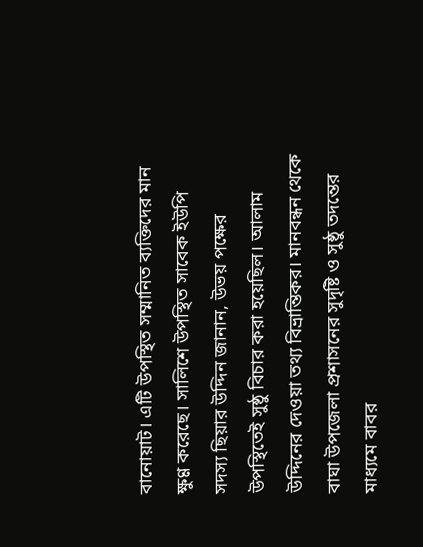বানোয়াট। এটি উপস্থিত সম্মানিত ব্যক্তিদের মান ক্ষুণ্ণ করেছে। সালিশে উপস্থিত সাবেক ইউপি সদস্য ছিয়ার উদ্দিন জানান, উভয় পক্ষের উপস্থিতেই সুষ্ঠু বিচার করা হয়েছিল। আলাম উদ্দিনের দেওয়া তথ্য বিভ্রান্তিকর। মানবন্ধন থেকে বাঘা উপজেলা প্রশাসনের সুদৃষ্টি ও সুষ্ঠু তদন্তের মাধ্যমে বাবর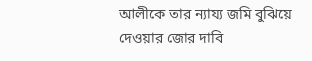আলীকে তার ন্যায্য জমি বুঝিয়ে দেওয়ার জোর দাবি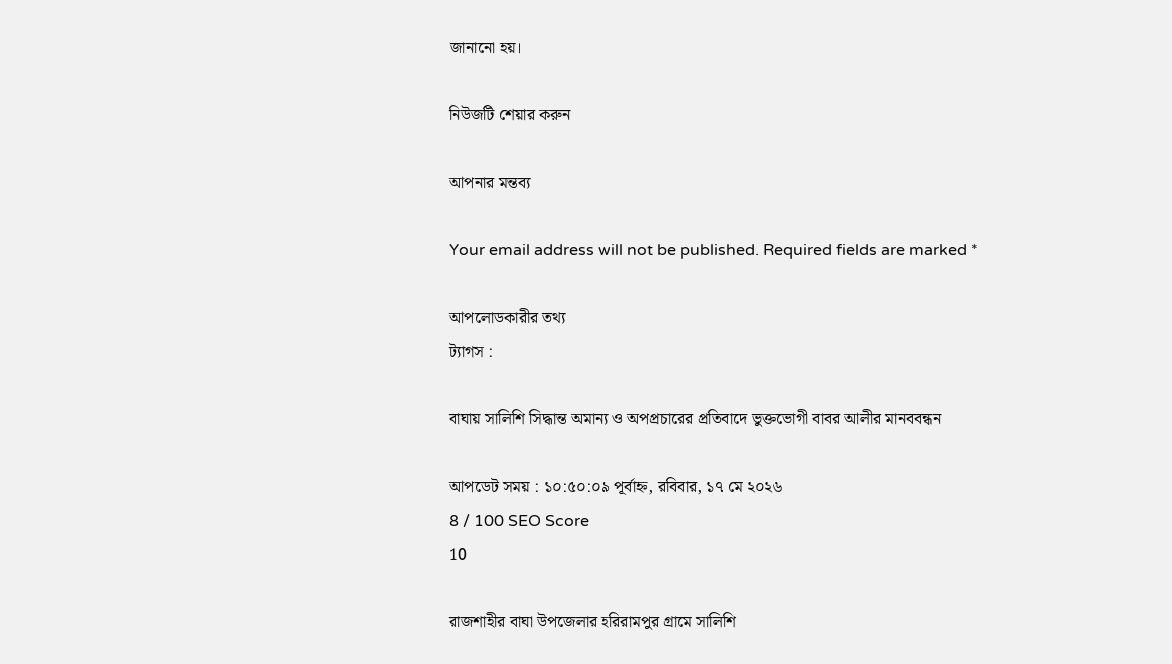জানানো হয়।

নিউজটি শেয়ার করুন

আপনার মন্তব্য

Your email address will not be published. Required fields are marked *

আপলোডকারীর তথ্য
ট্যাগস :

বাঘায় সালিশি সিদ্ধান্ত অমান্য ও অপপ্রচারের প্রতিবাদে ভুক্তভোগী বাবর আলীর মানববন্ধন

আপডেট সময় : ১০:৫০:০৯ পূর্বাহ্ন, রবিবার, ১৭ মে ২০২৬
8 / 100 SEO Score
10

রাজশাহীর বাঘা উপজেলার হরিরামপুর গ্রামে সালিশি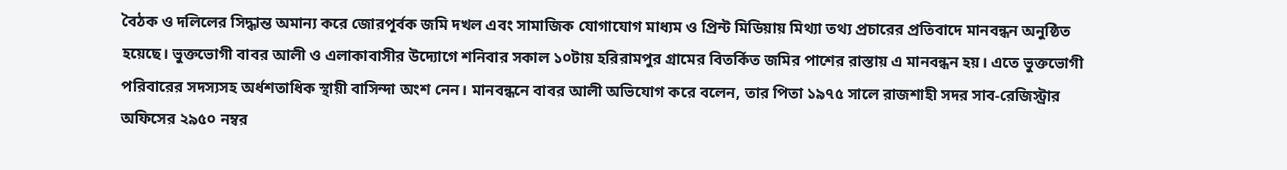বৈঠক ও দলিলের সিদ্ধান্ত অমান্য করে জোরপূর্বক জমি দখল এবং সামাজিক যোগাযোগ মাধ্যম ও প্রিন্ট মিডিয়ায় মিথ্যা তথ্য প্রচারের প্রতিবাদে মানবন্ধন অনুষ্ঠিত হয়েছে। ভুক্তভোগী বাবর আলী ও এলাকাবাসীর উদ্যোগে শনিবার সকাল ১০টায় হরিরামপুর গ্রামের বিতর্কিত জমির পাশের রাস্তায় এ মানবন্ধন হয়। এতে ভুক্তভোগী পরিবারের সদস্যসহ অর্ধশতাধিক স্থায়ী বাসিন্দা অংশ নেন। মানবন্ধনে বাবর আলী অভিযোগ করে বলেন, তার পিতা ১৯৭৫ সালে রাজশাহী সদর সাব-রেজিস্ট্রার অফিসের ২৯৫০ নম্বর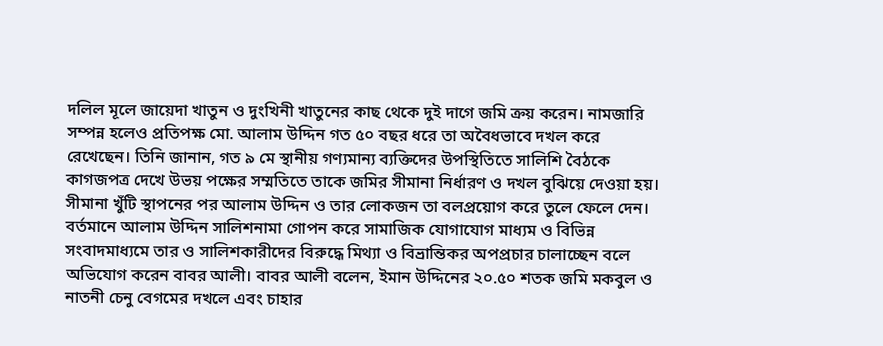দলিল মূলে জায়েদা খাতুন ও দুংখিনী খাতুনের কাছ থেকে দুই দাগে জমি ক্রয় করেন। নামজারি সম্পন্ন হলেও প্রতিপক্ষ মো. আলাম উদ্দিন গত ৫০ বছর ধরে তা অবৈধভাবে দখল করে রেখেছেন। তিনি জানান, গত ৯ মে স্থানীয় গণ্যমান্য ব্যক্তিদের উপস্থিতিতে সালিশি বৈঠকে কাগজপত্র দেখে উভয় পক্ষের সম্মতিতে তাকে জমির সীমানা নির্ধারণ ও দখল বুঝিয়ে দেওয়া হয়। সীমানা খুঁটি স্থাপনের পর আলাম উদ্দিন ও তার লোকজন তা বলপ্রয়োগ করে তুলে ফেলে দেন। বর্তমানে আলাম উদ্দিন সালিশনামা গোপন করে সামাজিক যোগাযোগ মাধ্যম ও বিভিন্ন সংবাদমাধ্যমে তার ও সালিশকারীদের বিরুদ্ধে মিথ্যা ও বিভ্রান্তিকর অপপ্রচার চালাচ্ছেন বলে অভিযোগ করেন বাবর আলী। বাবর আলী বলেন, ইমান উদ্দিনের ২০.৫০ শতক জমি মকবুল ও নাতনী চেনু বেগমের দখলে এবং চাহার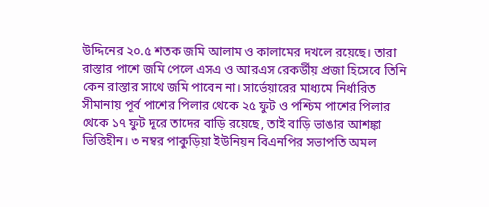উদ্দিনের ২০.৫ শতক জমি আলাম ও কালামের দখলে রয়েছে। তারা রাস্তার পাশে জমি পেলে এসএ ও আরএস রেকর্ডীয় প্রজা হিসেবে তিনি কেন রাস্তার সাথে জমি পাবেন না। সার্ভেয়ারের মাধ্যমে নির্ধারিত সীমানায় পূর্ব পাশের পিলার থেকে ২৫ ফুট ও পশ্চিম পাশের পিলার থেকে ১৭ ফুট দূরে তাদের বাড়ি রয়েছে, তাই বাড়ি ভাঙার আশঙ্কা ভিত্তিহীন। ৩ নম্বর পাকুড়িয়া ইউনিয়ন বিএনপির সভাপতি অমল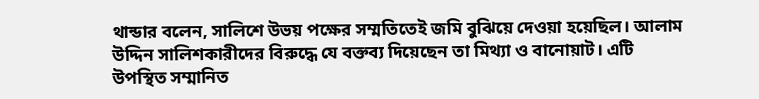থান্ডার বলেন, সালিশে উভয় পক্ষের সম্মতিতেই জমি বুঝিয়ে দেওয়া হয়েছিল। আলাম উদ্দিন সালিশকারীদের বিরুদ্ধে যে বক্তব্য দিয়েছেন তা মিথ্যা ও বানোয়াট। এটি উপস্থিত সম্মানিত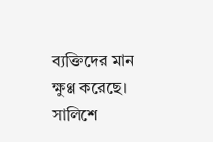ব্যক্তিদের মান ক্ষুণ্ণ করেছে। সালিশে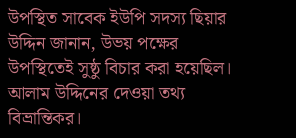উপস্থিত সাবেক ইউপি সদস্য ছিয়ার উদ্দিন জানান, উভয় পক্ষের উপস্থিতেই সুষ্ঠু বিচার করা হয়েছিল। আলাম উদ্দিনের দেওয়া তথ্য বিভ্রান্তিকর।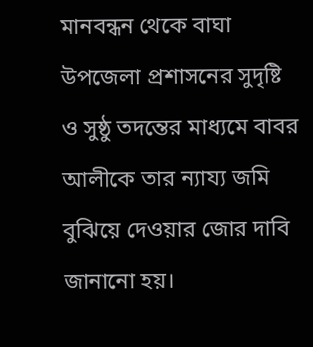মানবন্ধন থেকে বাঘা উপজেলা প্রশাসনের সুদৃষ্টি ও সুষ্ঠু তদন্তের মাধ্যমে বাবর আলীকে তার ন্যায্য জমি বুঝিয়ে দেওয়ার জোর দাবি জানানো হয়।